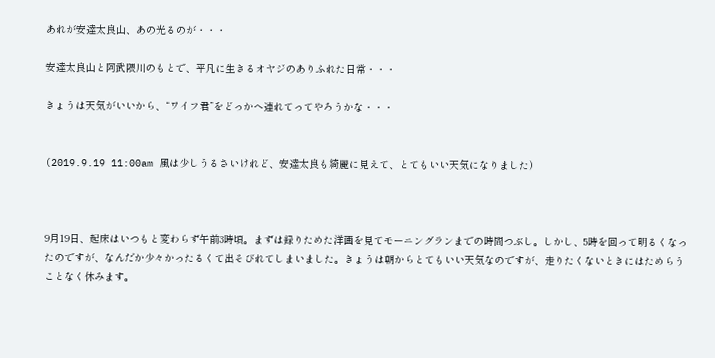あれが安達太良山、あの光るのが・・・

安達太良山と阿武隈川のもとで、平凡に生きるオヤジのありふれた日常・・・

きょうは天気がいいから、“ワイフ君”をどっかへ連れてってやろうかな・・・


(2019.9.19 11:00am 風は少しうるさいけれど、安達太良も綺麗に見えて、とてもいい天気になりました)



9月19日、起床はいつもと変わらず午前3時頃。まずは録りためた洋画を見てモーニングランまでの時間つぶし。しかし、5時を回って明るくなったのですが、なんだか少々かったるくて出そびれてしまいました。きょうは朝からとてもいい天気なのですが、走りたくないときにはためらうことなく休みます。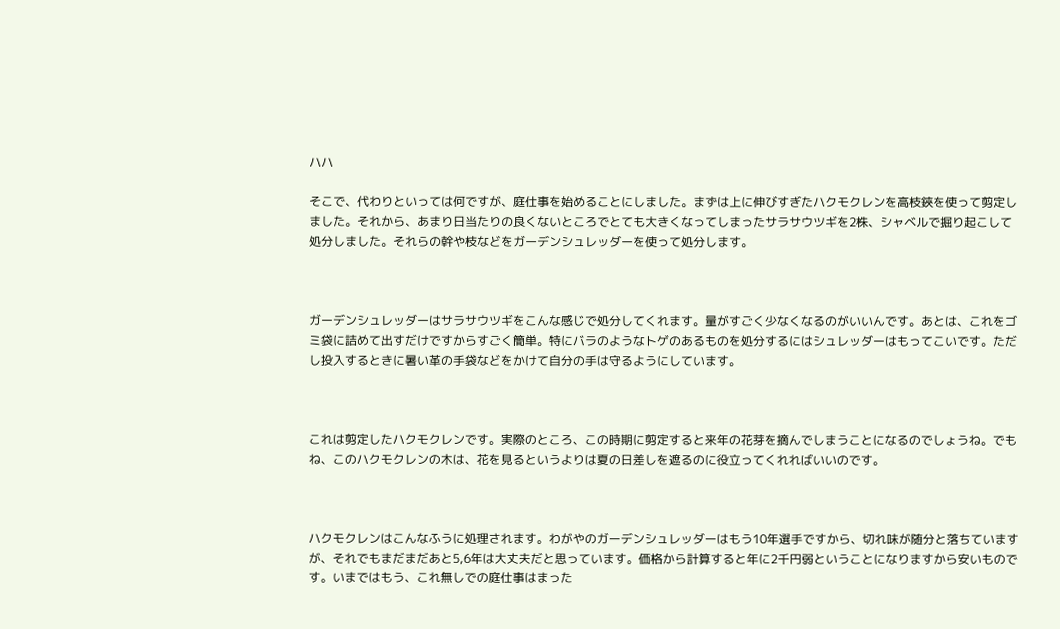ハハ

そこで、代わりといっては何ですが、庭仕事を始めることにしました。まずは上に伸びすぎたハクモクレンを高枝鋏を使って剪定しました。それから、あまり日当たりの良くないところでとても大きくなってしまったサラサウツギを2株、シャベルで掘り起こして処分しました。それらの幹や枝などをガーデンシュレッダーを使って処分します。



ガーデンシュレッダーはサラサウツギをこんな感じで処分してくれます。量がすごく少なくなるのがいいんです。あとは、これをゴミ袋に詰めて出すだけですからすごく簡単。特にバラのようなトゲのあるものを処分するにはシュレッダーはもってこいです。ただし投入するときに暑い革の手袋などをかけて自分の手は守るようにしています。



これは剪定したハクモクレンです。実際のところ、この時期に剪定すると来年の花芽を摘んでしまうことになるのでしょうね。でもね、このハクモクレンの木は、花を見るというよりは夏の日差しを遮るのに役立ってくれればいいのです。



ハクモクレンはこんなふうに処理されます。わがやのガーデンシュレッダーはもう10年選手ですから、切れ味が随分と落ちていますが、それでもまだまだあと5,6年は大丈夫だと思っています。価格から計算すると年に2千円弱ということになりますから安いものです。いまではもう、これ無しでの庭仕事はまった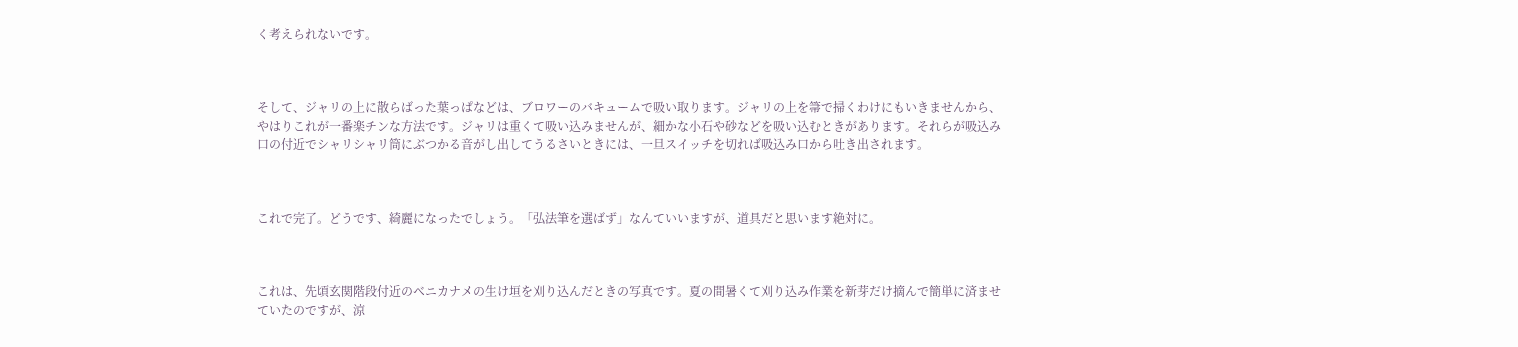く考えられないです。



そして、ジャリの上に散らばった葉っぱなどは、ブロワーのバキュームで吸い取ります。ジャリの上を箒で掃くわけにもいきませんから、やはりこれが一番楽チンな方法です。ジャリは重くて吸い込みませんが、細かな小石や砂などを吸い込むときがあります。それらが吸込み口の付近でシャリシャリ筒にぶつかる音がし出してうるさいときには、一旦スイッチを切れば吸込み口から吐き出されます。



これで完了。どうです、綺麗になったでしょう。「弘法筆を選ばず」なんていいますが、道具だと思います絶対に。



これは、先頃玄関階段付近のベニカナメの生け垣を刈り込んだときの写真です。夏の間暑くて刈り込み作業を新芽だけ摘んで簡単に済ませていたのですが、涼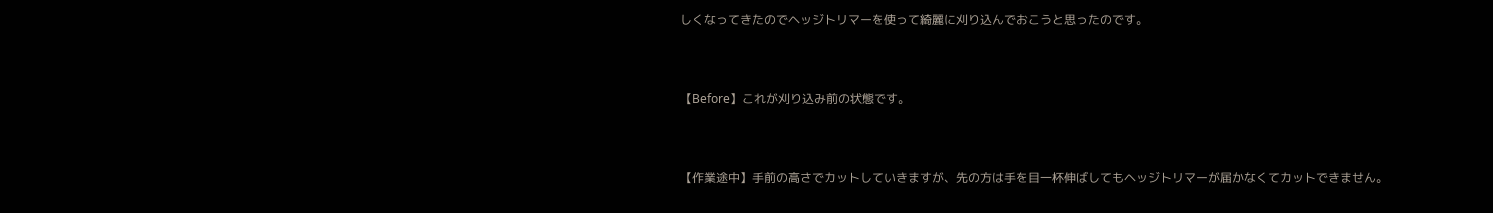しくなってきたのでヘッジトリマーを使って綺麗に刈り込んでおこうと思ったのです。



【Before】これが刈り込み前の状態です。



【作業途中】手前の高さでカットしていきますが、先の方は手を目一杯伸ばしてもヘッジトリマーが届かなくてカットできません。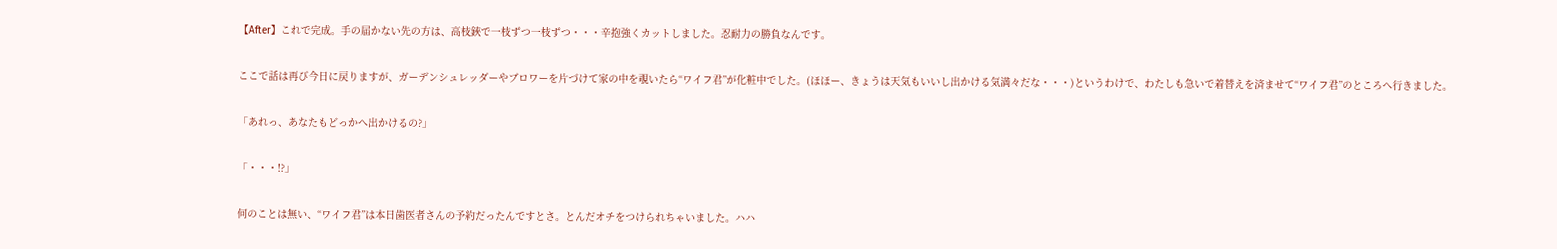【After】これで完成。手の届かない先の方は、高枝鋏で一枝ずつ一枝ずつ・・・辛抱強くカットしました。忍耐力の勝負なんです。

ここで話は再び今日に戻りますが、ガーデンシュレッダーやブロワーを片づけて家の中を覗いたら“ワイフ君”が化粧中でした。(ほほー、きょうは天気もいいし出かける気満々だな・・・)というわけで、わたしも急いで着替えを済ませて“ワイフ君”のところへ行きました。

「あれっ、あなたもどっかへ出かけるの?」

「・・・!?」

何のことは無い、“ワイフ君”は本日歯医者さんの予約だったんですとさ。とんだオチをつけられちゃいました。ハハ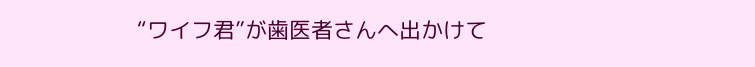“ワイフ君”が歯医者さんへ出かけて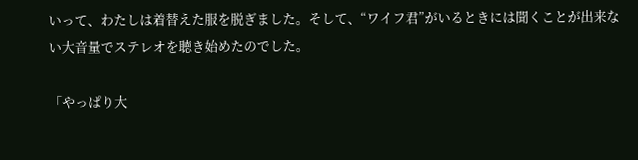いって、わたしは着替えた服を脱ぎました。そして、“ワイフ君”がいるときには聞くことが出来ない大音量でステレオを聴き始めたのでした。

「やっぱり大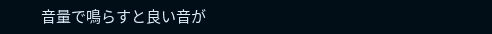音量で鳴らすと良い音が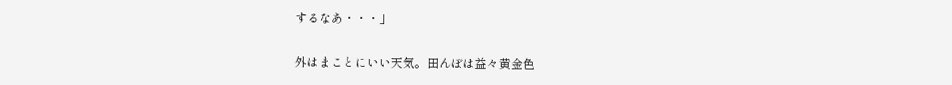するなあ・・・」

外はまことにいい天気。田んぼは益々黄金色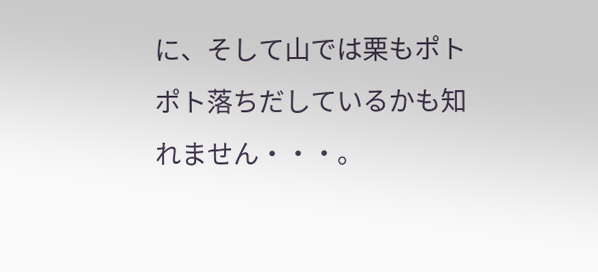に、そして山では栗もポトポト落ちだしているかも知れません・・・。